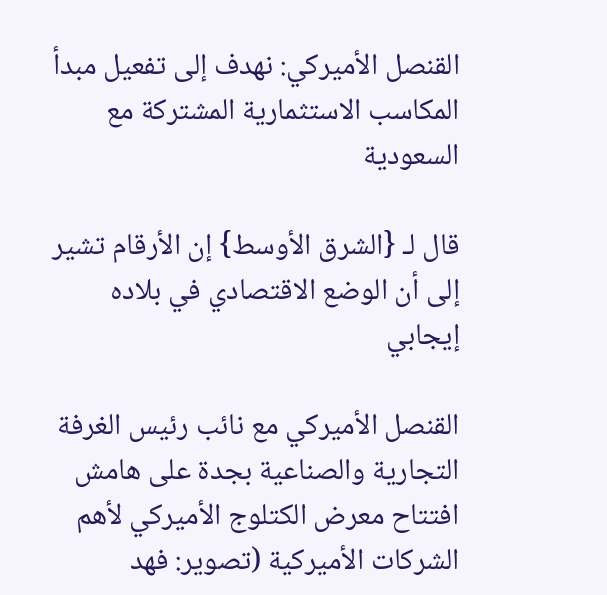القنصل الأميركي: نهدف إلى تفعيل مبدأ المكاسب الاستثمارية المشتركة مع السعودية

قال لـ {الشرق الأوسط} إن الأرقام تشير إلى أن الوضع الاقتصادي في بلاده إيجابي

القنصل الأميركي مع نائب رئيس الغرفة التجارية والصناعية بجدة على هامش افتتاح معرض الكتلوج الأميركي لأهم الشركات الأميركية (تصوير: فهد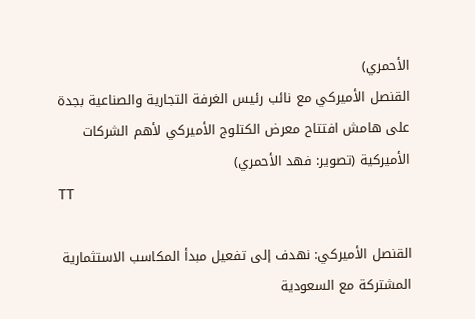الأحمري)
القنصل الأميركي مع نائب رئيس الغرفة التجارية والصناعية بجدة على هامش افتتاح معرض الكتلوج الأميركي لأهم الشركات الأميركية (تصوير: فهد الأحمري)
TT

القنصل الأميركي: نهدف إلى تفعيل مبدأ المكاسب الاستثمارية المشتركة مع السعودية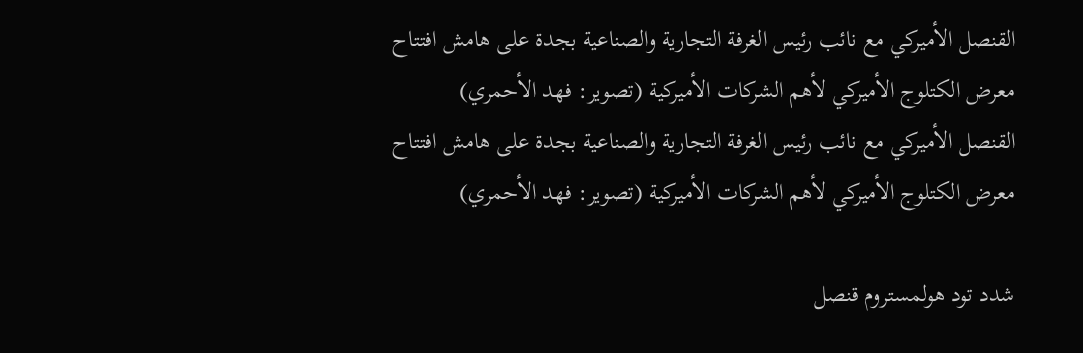القنصل الأميركي مع نائب رئيس الغرفة التجارية والصناعية بجدة على هامش افتتاح معرض الكتلوج الأميركي لأهم الشركات الأميركية (تصوير: فهد الأحمري)
القنصل الأميركي مع نائب رئيس الغرفة التجارية والصناعية بجدة على هامش افتتاح معرض الكتلوج الأميركي لأهم الشركات الأميركية (تصوير: فهد الأحمري)

شدد تود هولمستروم قنصل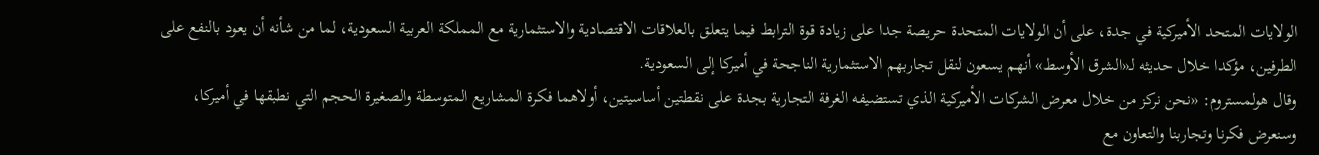الولايات المتحد الأميركية في جدة، على أن الولايات المتحدة حريصة جدا على زيادة قوة الترابط فيما يتعلق بالعلاقات الاقتصادية والاستثمارية مع المملكة العربية السعودية، لما من شأنه أن يعود بالنفع على الطرفين، مؤكدا خلال حديثه لـ«الشرق الأوسط» أنهم يسعون لنقل تجاربهم الاستثمارية الناجحة في أميركا إلى السعودية.
وقال هولمستروم: «نحن نركز من خلال معرض الشركات الأميركية الذي تستضيفه الغرفة التجارية بجدة على نقطتين أساسيتين، أولاهما فكرة المشاريع المتوسطة والصغيرة الحجم التي نطبقها في أميركا، وسنعرض فكرنا وتجاربنا والتعاون مع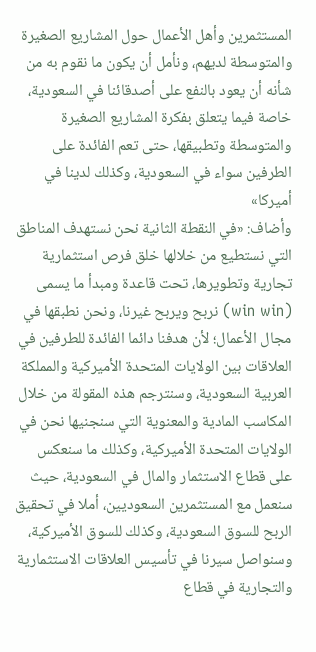المستثمرين وأهل الأعمال حول المشاريع الصغيرة والمتوسطة لديهم، ونأمل أن يكون ما نقوم به من شأنه أن يعود بالنفع على أصدقائنا في السعودية، خاصة فيما يتعلق بفكرة المشاريع الصغيرة والمتوسطة وتطبيقها، حتى تعم الفائدة على الطرفين سواء في السعودية، وكذلك لدينا في أميركا»
وأضاف: «في النقطة الثانية نحن نستهدف المناطق التي نستطيع من خلالها خلق فرص استثمارية تجارية وتطويرها، تحت قاعدة ومبدأ ما يسمى (win win) نربح ويربح غيرنا، ونحن نطبقها في مجال الأعمال؛ لأن هدفنا دائما الفائدة للطرفين في العلاقات بين الولايات المتحدة الأميركية والمملكة العربية السعودية، وسنترجم هذه المقولة من خلال المكاسب المادية والمعنوية التي سنجنيها نحن في الولايات المتحدة الأميركية، وكذلك ما سنعكس على قطاع الاستثمار والمال في السعودية، حيث سنعمل مع المستثمرين السعوديين، أملا في تحقيق الربح للسوق السعودية، وكذلك للسوق الأميركية، وسنواصل سيرنا في تأسيس العلاقات الاستثمارية والتجارية في قطاع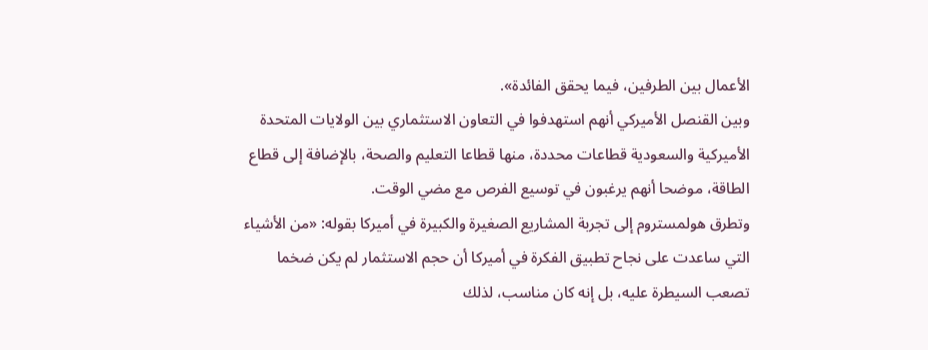الأعمال بين الطرفين، فيما يحقق الفائدة».
وبين القنصل الأميركي أنهم استهدفوا في التعاون الاستثماري بين الولايات المتحدة الأميركية والسعودية قطاعات محددة، منها قطاعا التعليم والصحة، بالإضافة إلى قطاع الطاقة، موضحا أنهم يرغبون في توسيع الفرص مع مضي الوقت.
وتطرق هولمستروم إلى تجربة المشاريع الصغيرة والكبيرة في أميركا بقوله: «من الأشياء التي ساعدت على نجاح تطبيق الفكرة في أميركا أن حجم الاستثمار لم يكن ضخما تصعب السيطرة عليه، بل إنه كان مناسب، لذلك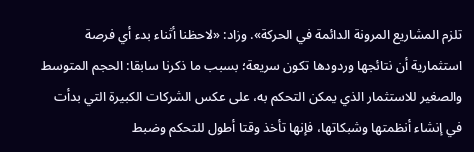تلزم المشاريع المرونة الدائمة في الحركة». وزاد: «لاحظنا أثناء بدء أي فرصة استثمارية أن نتائجها وردودها تكون سريعة؛ بسبب ما ذكرنا سابقا: الحجم المتوسط والصغير للاستثمار الذي يمكن التحكم به، على عكس الشركات الكبيرة التي بدأت في إنشاء أنظمتها وشبكاتها، فإنها تأخذ وقتا أطول للتحكم وضبط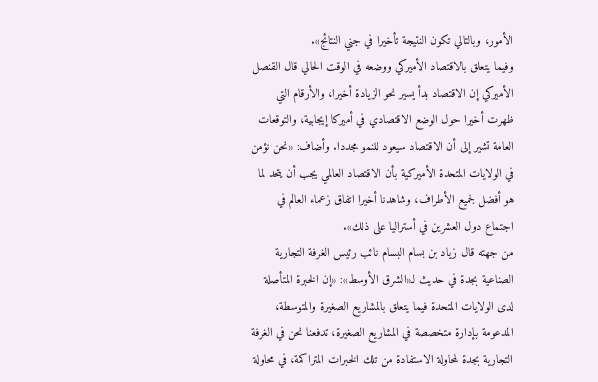الأمور، وبالتالي تكون النتيجة تأخيرا في جني النتائج».
وفيما يتعلق بالاقتصاد الأميركي ووضعه في الوقت الحالي قال القنصل الأميركي إن الاقتصاد بدأ يسير نحو الزيادة أخيرا، والأرقام التي ظهرت أخيرا حول الوضع الاقتصادي في أميركا إيجابية، والتوقعات العامة تشير إلى أن الاقتصاد سيعود للنمو مجددا. وأضاف: «نحن نؤمن في الولايات المتحدة الأميركية بأن الاقتصاد العالمي يجب أن يتحد لما هو أفضل لجميع الأطراف، وشاهدنا أخيرا اتفاق زعماء العالم في اجتماع دول العشرين في أستراليا على ذلك».
من جهته قال زياد بن بسام البسام نائب رئيس الغرفة التجارية الصناعية بجدة في حديث لـ«الشرق الأوسط»: «إن الخبرة المتأصلة لدى الولايات المتحدة فيما يتعلق بالمشاريع الصغيرة والمتوسطة، المدعومة بإدارة متخصصة في المشاريع الصغيرة، تدفعنا نحن في الغرفة التجارية بجدة لمحاولة الاستفادة من تلك الخبرات المتراكمة، في محاولة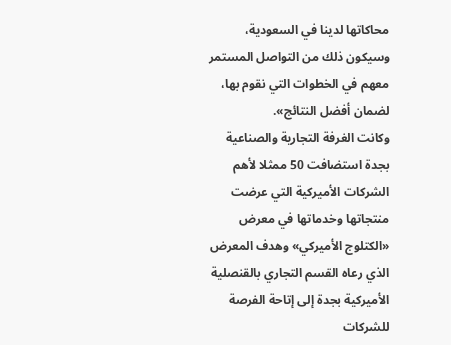محاكاتها لدينا في السعودية، وسيكون ذلك من التواصل المستمر معهم في الخطوات التي نقوم بها، لضمان أفضل النتائج».
وكانت الغرفة التجارية والصناعية بجدة استضافت 50 ممثلا لأهم الشركات الأميركية التي عرضت منتجاتها وخدماتها في معرض «الكتلوج الأميركي» وهدف المعرض الذي رعاه القسم التجاري بالقنصلية الأميركية بجدة إلى إتاحة الفرصة للشركات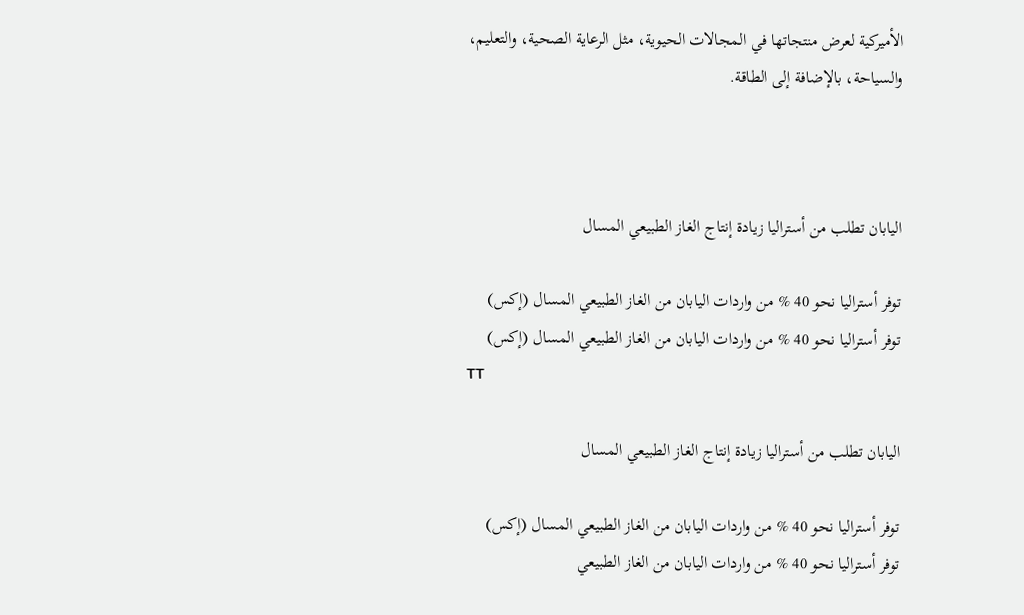الأميركية لعرض منتجاتها في المجالات الحيوية، مثل الرعاية الصحية، والتعليم، والسياحة، بالإضافة إلى الطاقة.



اليابان تطلب من أستراليا زيادة إنتاج الغاز الطبيعي المسال

توفر أستراليا نحو 40 % من واردات اليابان من الغاز الطبيعي المسال (إكس)
توفر أستراليا نحو 40 % من واردات اليابان من الغاز الطبيعي المسال (إكس)
TT

اليابان تطلب من أستراليا زيادة إنتاج الغاز الطبيعي المسال

توفر أستراليا نحو 40 % من واردات اليابان من الغاز الطبيعي المسال (إكس)
توفر أستراليا نحو 40 % من واردات اليابان من الغاز الطبيعي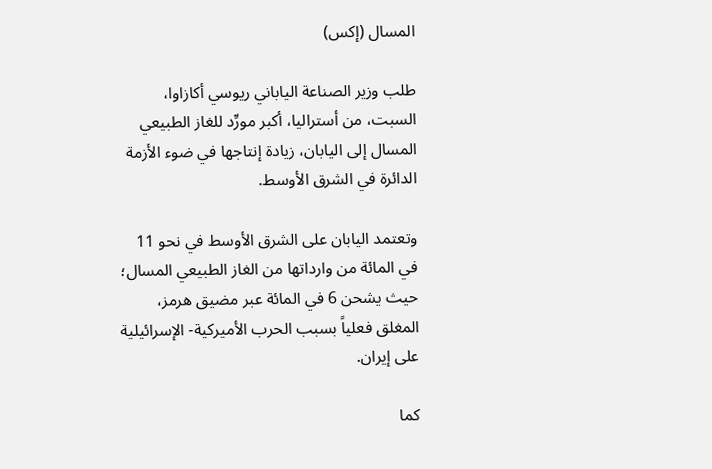المسال (إكس)

طلب وزير الصناعة الياباني ريوسي أكازاوا، السبت، من أستراليا، أكبر مورِّد للغاز الطبيعي المسال إلى اليابان، زيادة إنتاجها في ضوء الأزمة الدائرة في الشرق الأوسط.

وتعتمد اليابان على الشرق الأوسط في نحو 11 في المائة من وارداتها من الغاز الطبيعي المسال؛ حيث يشحن 6 في المائة عبر مضيق هرمز، المغلق فعلياً بسبب الحرب الأميركية- الإسرائيلية على إيران.

كما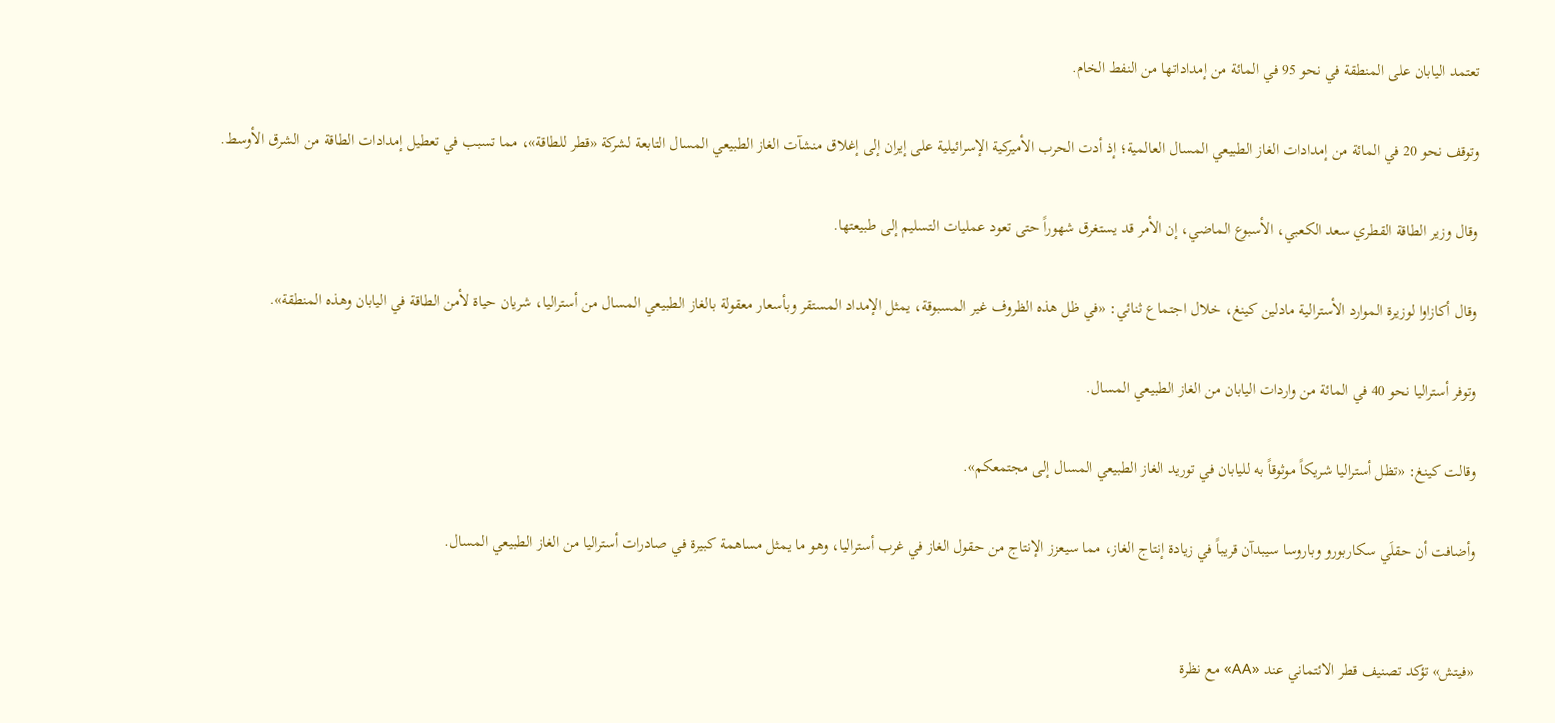تعتمد اليابان على المنطقة في نحو 95 في المائة من إمداداتها من النفط الخام.

وتوقف نحو 20 في المائة من إمدادات الغاز الطبيعي المسال العالمية؛ إذ أدت الحرب الأميركية الإسرائيلية على إيران إلى إغلاق منشآت الغاز الطبيعي المسال التابعة لشركة «قطر للطاقة»، مما تسبب في تعطيل إمدادات الطاقة من الشرق الأوسط.

وقال وزير الطاقة القطري سعد الكعبي، الأسبوع الماضي، إن الأمر قد يستغرق شهوراً حتى تعود عمليات التسليم إلى طبيعتها.

وقال أكازاوا لوزيرة الموارد الأسترالية مادلين كينغ، خلال اجتماع ثنائي: «في ظل هذه الظروف غير المسبوقة، يمثل الإمداد المستقر وبأسعار معقولة بالغاز الطبيعي المسال من أستراليا، شريان حياة لأمن الطاقة في اليابان وهذه المنطقة».

وتوفر أستراليا نحو 40 في المائة من واردات اليابان من الغاز الطبيعي المسال.

وقالت كينغ: «تظل أستراليا شريكاً موثوقاً به لليابان في توريد الغاز الطبيعي المسال إلى مجتمعكم».

وأضافت أن حقلَي سكاربورو وباروسا سيبدآن قريباً في زيادة إنتاج الغاز، مما سيعزز الإنتاج من حقول الغاز في غرب أستراليا، وهو ما يمثل مساهمة كبيرة في صادرات أستراليا من الغاز الطبيعي المسال.


«فيتش» تؤكد تصنيف قطر الائتماني عند «AA» مع نظرة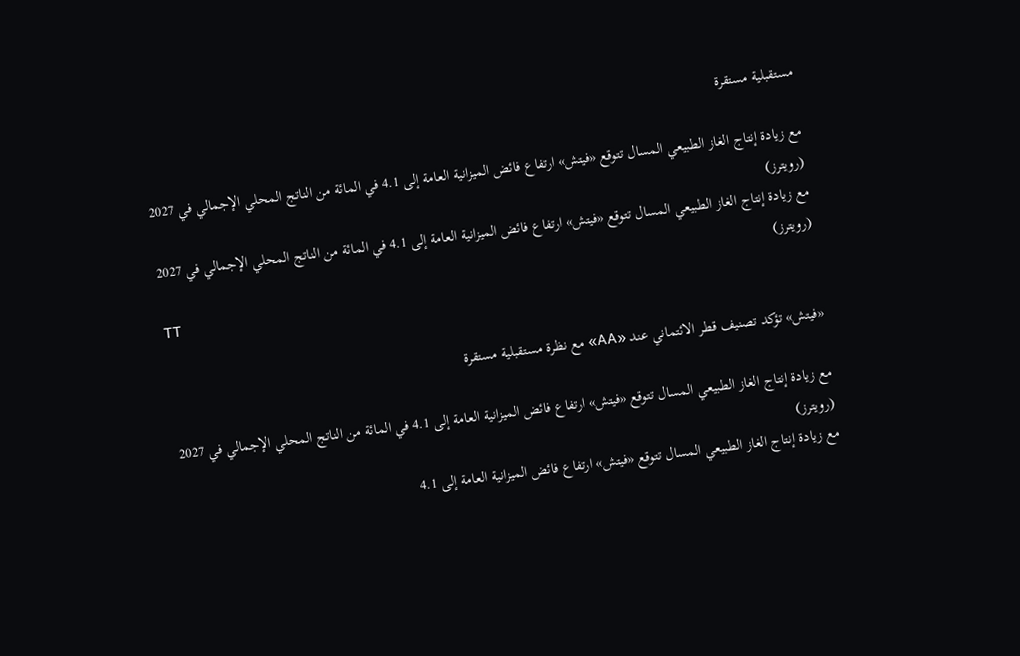مستقبلية مستقرة

مع زيادة إنتاج الغاز الطبيعي المسال تتوقع «فيتش» ارتفاع فائض الميزانية العامة إلى 4.1 في المائة من الناتج المحلي الإجمالي في 2027 (رويترز)
مع زيادة إنتاج الغاز الطبيعي المسال تتوقع «فيتش» ارتفاع فائض الميزانية العامة إلى 4.1 في المائة من الناتج المحلي الإجمالي في 2027 (رويترز)
TT

«فيتش» تؤكد تصنيف قطر الائتماني عند «AA» مع نظرة مستقبلية مستقرة

مع زيادة إنتاج الغاز الطبيعي المسال تتوقع «فيتش» ارتفاع فائض الميزانية العامة إلى 4.1 في المائة من الناتج المحلي الإجمالي في 2027 (رويترز)
مع زيادة إنتاج الغاز الطبيعي المسال تتوقع «فيتش» ارتفاع فائض الميزانية العامة إلى 4.1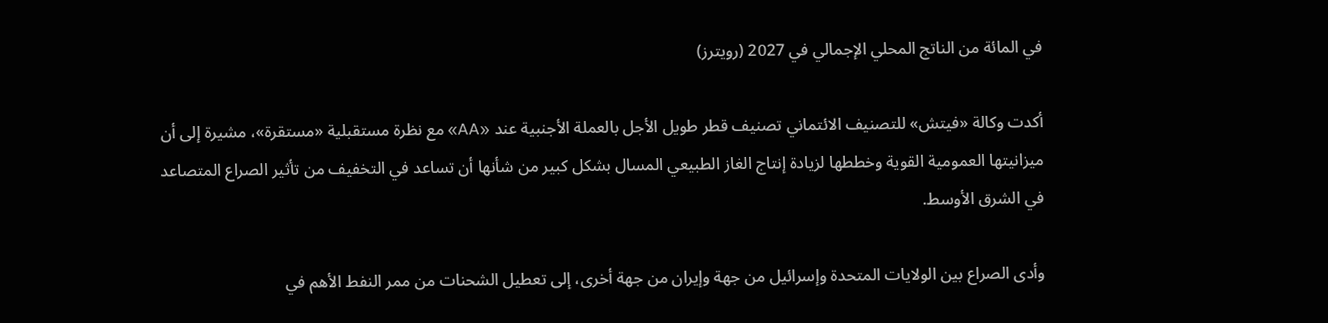في المائة من الناتج المحلي الإجمالي في 2027 (رويترز)

أكدت وكالة «فيتش» للتصنيف الائتماني تصنيف قطر طويل الأجل بالعملة الأجنبية عند «AA» مع نظرة مستقبلية «مستقرة»، مشيرة إلى أن ميزانيتها العمومية القوية وخططها لزيادة إنتاج الغاز الطبيعي المسال بشكل كبير من شأنها أن تساعد في التخفيف من تأثير الصراع المتصاعد في الشرق الأوسط.

وأدى الصراع بين الولايات المتحدة وإسرائيل من جهة وإيران من جهة أخرى، إلى تعطيل الشحنات من ممر النفط الأهم في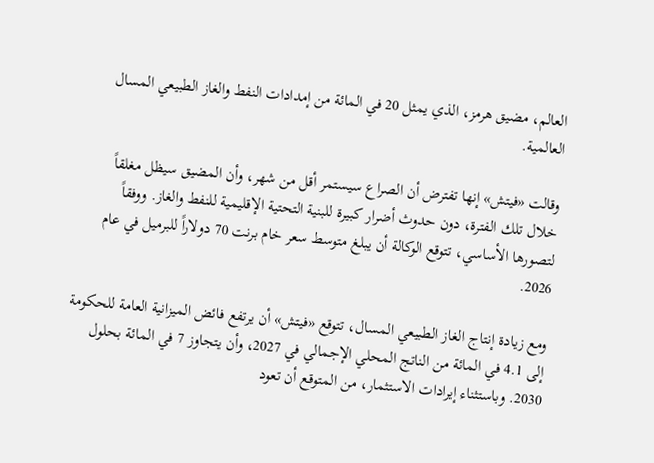العالم، مضيق هرمز، الذي يمثل 20 في المائة من إمدادات النفط والغاز الطبيعي المسال العالمية.

وقالت «فيتش» إنها تفترض أن الصراع سيستمر أقل من شهر، وأن المضيق سيظل مغلقاً خلال تلك الفترة، دون حدوث أضرار كبيرة للبنية التحتية الإقليمية للنفط والغاز. ووفقاً لتصورها الأساسي، تتوقع الوكالة أن يبلغ متوسط سعر خام برنت 70 دولاراً للبرميل في عام 2026.

ومع زيادة إنتاج الغاز الطبيعي المسال، تتوقع «فيتش» أن يرتفع فائض الميزانية العامة للحكومة إلى 4.1 في المائة من الناتج المحلي الإجمالي في 2027، وأن يتجاوز 7 في المائة بحلول 2030. وباستثناء إيرادات الاستثمار، من المتوقع أن تعود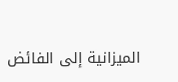الميزانية إلى الفائض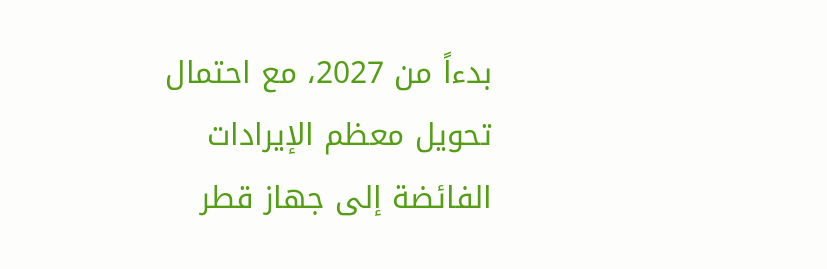بدءاً من 2027، مع احتمال تحويل معظم الإيرادات الفائضة إلى جهاز قطر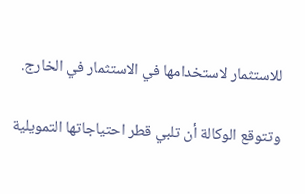للاستثمار لاستخدامها في الاستثمار في الخارج.

وتتوقع الوكالة أن تلبي قطر احتياجاتها التمويلية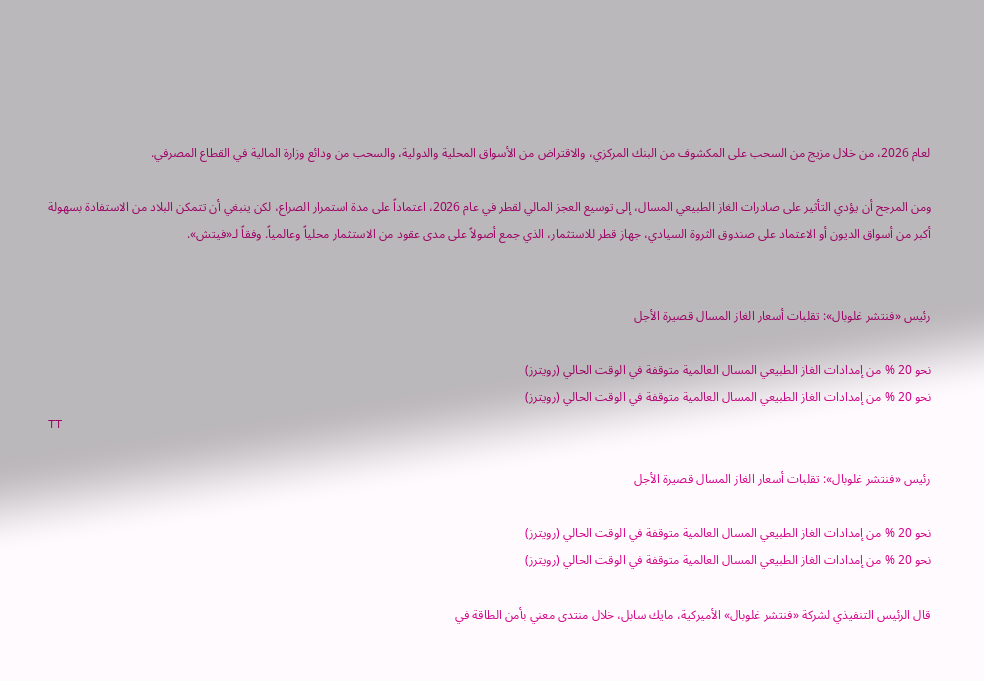لعام 2026، من خلال مزيج من السحب على المكشوف من البنك المركزي، والاقتراض من الأسواق المحلية والدولية، والسحب من ودائع وزارة المالية في القطاع المصرفي.

ومن المرجح أن يؤدي التأثير على صادرات الغاز الطبيعي المسال، إلى توسيع العجز المالي لقطر في عام 2026، اعتماداً على مدة استمرار الصراع، لكن ينبغي أن تتمكن البلاد من الاستفادة بسهولة أكبر من أسواق الديون أو الاعتماد على صندوق الثروة السيادي، جهاز قطر للاستثمار، الذي جمع أصولاً على مدى عقود من الاستثمار محلياً وعالمياً. وفقاً لـ«فيتش».


رئيس «فنتشر غلوبال»: تقلبات أسعار الغاز المسال قصيرة الأجل

نحو 20 % من إمدادات الغاز الطبيعي المسال العالمية متوقفة في الوقت الحالي (رويترز)
نحو 20 % من إمدادات الغاز الطبيعي المسال العالمية متوقفة في الوقت الحالي (رويترز)
TT

رئيس «فنتشر غلوبال»: تقلبات أسعار الغاز المسال قصيرة الأجل

نحو 20 % من إمدادات الغاز الطبيعي المسال العالمية متوقفة في الوقت الحالي (رويترز)
نحو 20 % من إمدادات الغاز الطبيعي المسال العالمية متوقفة في الوقت الحالي (رويترز)

قال الرئيس التنفيذي لشركة «فنتشر غلوبال» الأميركية، مايك سابل، خلال منتدى معني بأمن الطاقة في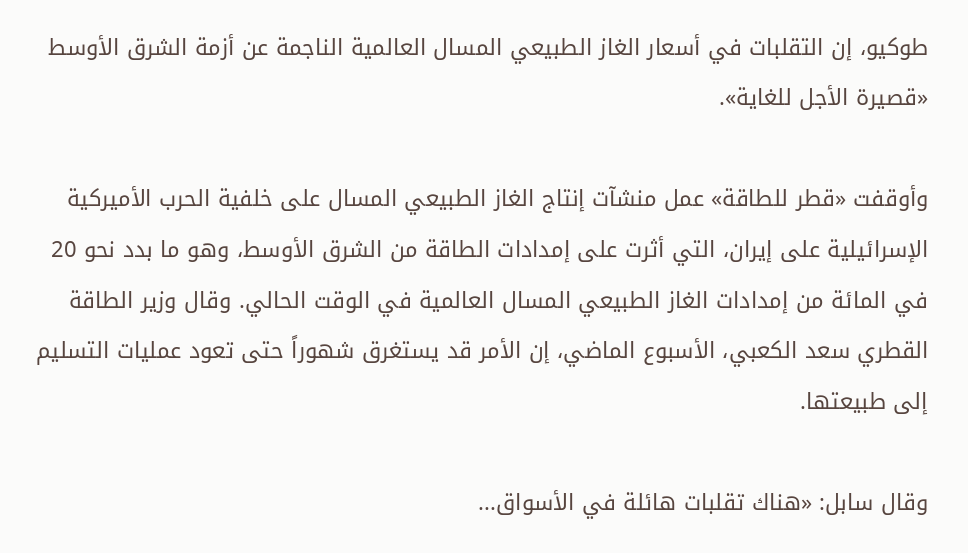طوكيو، إن التقلبات في أسعار الغاز الطبيعي المسال العالمية الناجمة عن أزمة الشرق الأوسط «قصيرة الأجل للغاية».

وأوقفت «قطر للطاقة» عمل منشآت إنتاج الغاز الطبيعي المسال على خلفية الحرب الأميركية الإسرائيلية على إيران، التي أثرت على إمدادات الطاقة من الشرق الأوسط، وهو ما بدد نحو 20 في المائة من إمدادات الغاز الطبيعي المسال العالمية في الوقت الحالي. وقال وزير الطاقة القطري سعد الكعبي، الأسبوع الماضي، إن الأمر قد يستغرق شهوراً حتى تعود عمليات التسليم إلى طبيعتها.

وقال سابل: «هناك تقلبات هائلة في الأسواق...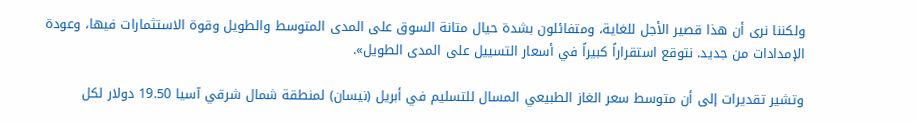ولكننا نرى أن هذا قصير الأجل للغاية، ومتفائلون بشدة حيال متانة السوق على المدى المتوسط والطويل وقوة الاستثمارات فيها، وعودة الإمدادات من جديد. نتوقع استقراراً كبيراً في أسعار التسييل على المدى الطويل».

وتشير تقديرات إلى أن متوسط سعر الغاز الطبيعي المسال للتسليم في أبريل (نيسان) لمنطقة شمال شرقي آسيا 19.50 دولار لكل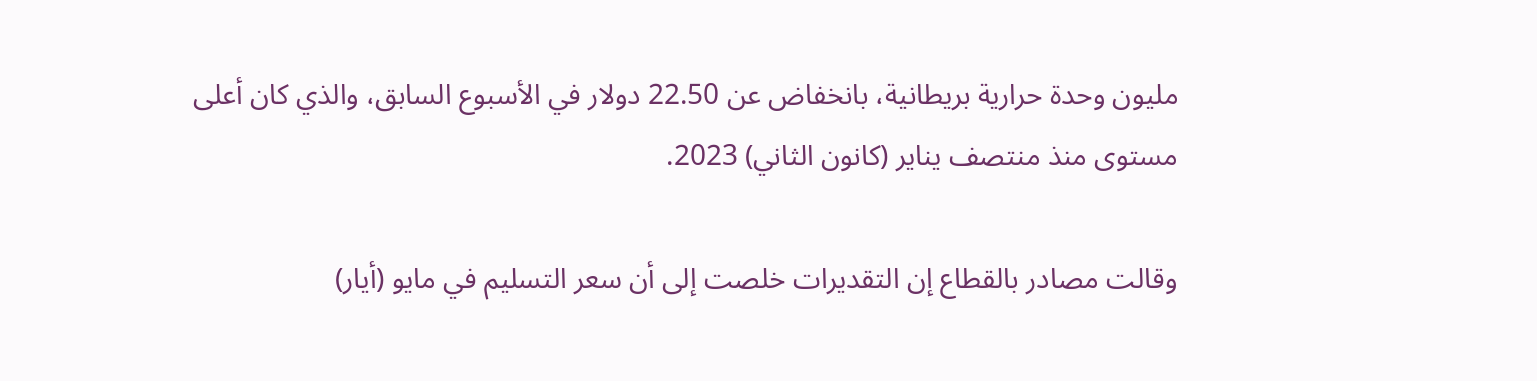مليون وحدة حرارية بريطانية، بانخفاض عن 22.50 دولار في الأسبوع السابق، والذي كان أعلى مستوى منذ منتصف يناير (كانون الثاني) 2023.

وقالت مصادر بالقطاع إن التقديرات خلصت إلى أن سعر التسليم في مايو (أيار)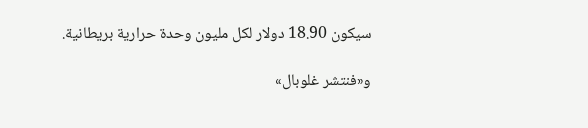سيكون 18.90 دولار لكل مليون وحدة حرارية بريطانية.

و«فنتشر غلوبال»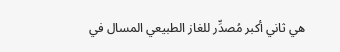هي ثاني أكبر مُصدِّر للغاز الطبيعي المسال في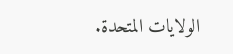الولايات المتحدة.